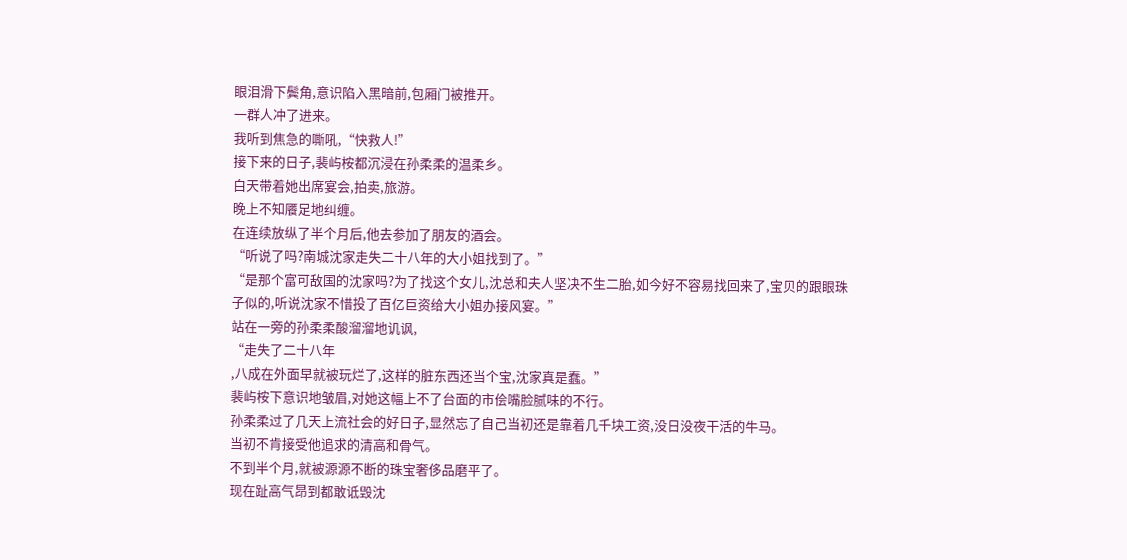眼泪滑下鬓角,意识陷入黑暗前,包厢门被推开。
一群人冲了进来。
我听到焦急的嘶吼,“快救人!”
接下来的日子,裴屿桉都沉浸在孙柔柔的温柔乡。
白天带着她出席宴会,拍卖,旅游。
晚上不知餍足地纠缠。
在连续放纵了半个月后,他去参加了朋友的酒会。
“听说了吗?南城沈家走失二十八年的大小姐找到了。”
“是那个富可敌国的沈家吗?为了找这个女儿,沈总和夫人坚决不生二胎,如今好不容易找回来了,宝贝的跟眼珠子似的,听说沈家不惜投了百亿巨资给大小姐办接风宴。”
站在一旁的孙柔柔酸溜溜地讥讽,
“走失了二十八年
,八成在外面早就被玩烂了,这样的脏东西还当个宝,沈家真是蠢。”
裴屿桉下意识地皱眉,对她这幅上不了台面的市侩嘴脸腻味的不行。
孙柔柔过了几天上流社会的好日子,显然忘了自己当初还是靠着几千块工资,没日没夜干活的牛马。
当初不肯接受他追求的清高和骨气。
不到半个月,就被源源不断的珠宝奢侈品磨平了。
现在趾高气昂到都敢诋毁沈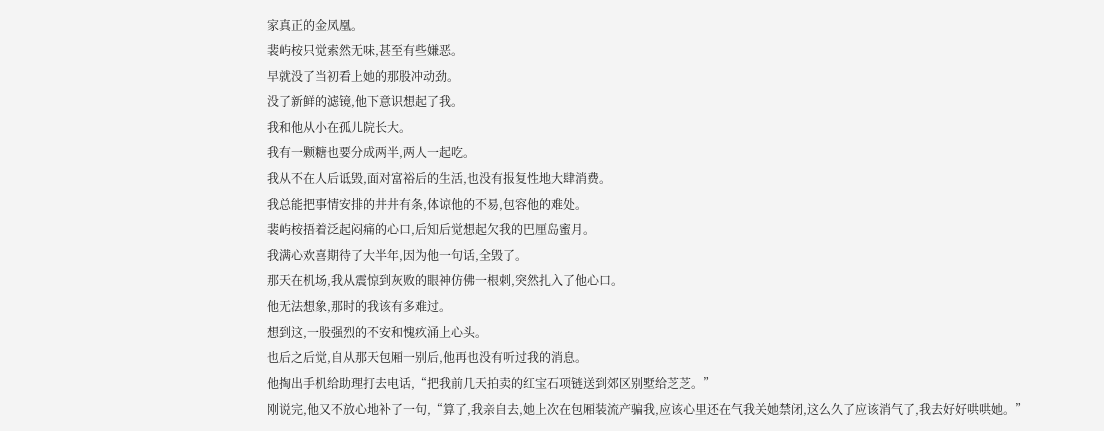家真正的金凤凰。
裴屿桉只觉索然无味,甚至有些嫌恶。
早就没了当初看上她的那股冲动劲。
没了新鲜的滤镜,他下意识想起了我。
我和他从小在孤儿院长大。
我有一颗糖也要分成两半,两人一起吃。
我从不在人后诋毁,面对富裕后的生活,也没有报复性地大肆消费。
我总能把事情安排的井井有条,体谅他的不易,包容他的难处。
裴屿桉捂着泛起闷痛的心口,后知后觉想起欠我的巴厘岛蜜月。
我满心欢喜期待了大半年,因为他一句话,全毁了。
那天在机场,我从震惊到灰败的眼神仿佛一根刺,突然扎入了他心口。
他无法想象,那时的我该有多难过。
想到这,一股强烈的不安和愧疚涌上心头。
也后之后觉,自从那天包厢一别后,他再也没有听过我的消息。
他掏出手机给助理打去电话,“把我前几天拍卖的红宝石项链送到郊区别墅给芝芝。”
刚说完,他又不放心地补了一句,“算了,我亲自去,她上次在包厢装流产骗我,应该心里还在气我关她禁闭,这么久了应该消气了,我去好好哄哄她。”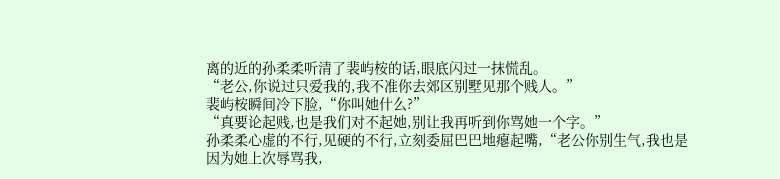离的近的孙柔柔听清了裴屿桉的话,眼底闪过一抹慌乱。
“老公,你说过只爱我的,我不准你去郊区别墅见那个贱人。”
裴屿桉瞬间冷下脸,“你叫她什么?”
“真要论起贱,也是我们对不起她,别让我再听到你骂她一个字。”
孙柔柔心虚的不行,见硬的不行,立刻委屈巴巴地瘪起嘴,“老公你别生气,我也是因为她上次辱骂我,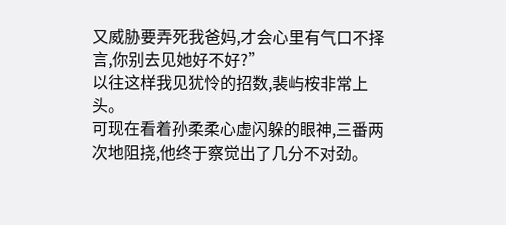又威胁要弄死我爸妈,才会心里有气口不择言,你别去见她好不好?”
以往这样我见犹怜的招数,裴屿桉非常上头。
可现在看着孙柔柔心虚闪躲的眼神,三番两次地阻挠,他终于察觉出了几分不对劲。